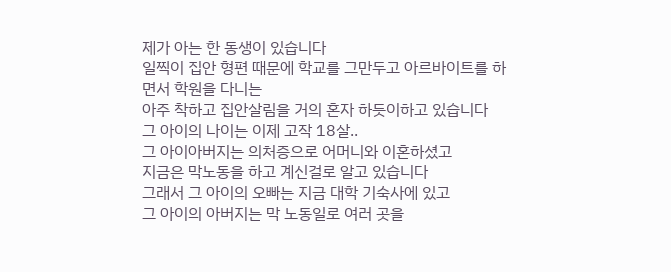제가 아는 한 동생이 있습니다
일찍이 집안 형편 때문에 학교를 그만두고 아르바이트를 하면서 학원을 다니는
아주 착하고 집안살림을 거의 혼자 하듯이하고 있습니다
그 아이의 나이는 이제 고작 18살..
그 아이아버지는 의처증으로 어머니와 이혼하셨고
지금은 막노동을 하고 계신걸로 알고 있습니다
그래서 그 아이의 오빠는 지금 대학 기숙사에 있고
그 아이의 아버지는 막 노동일로 여러 곳을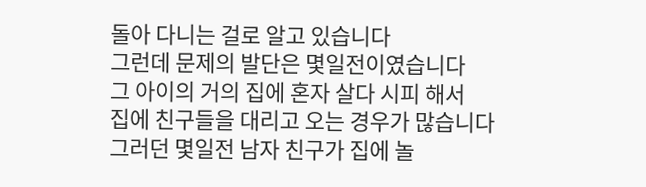돌아 다니는 걸로 알고 있습니다
그런데 문제의 발단은 몇일전이였습니다
그 아이의 거의 집에 혼자 살다 시피 해서
집에 친구들을 대리고 오는 경우가 많습니다
그러던 몇일전 남자 친구가 집에 놀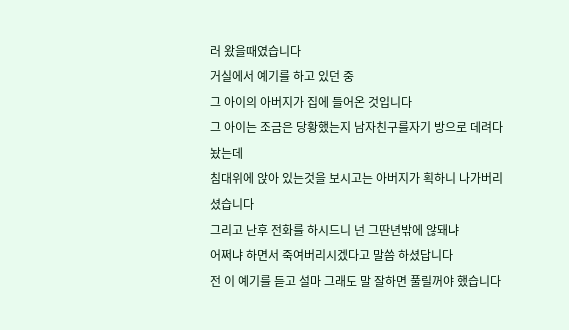러 왔을때였습니다
거실에서 예기를 하고 있던 중
그 아이의 아버지가 집에 들어온 것입니다
그 아이는 조금은 당황했는지 남자친구를자기 방으로 데려다 놨는데
침대위에 앉아 있는것을 보시고는 아버지가 획하니 나가버리셨습니다
그리고 난후 전화를 하시드니 넌 그딴년밖에 않돼냐
어쩌냐 하면서 죽여버리시겠다고 말씀 하셨답니다
전 이 예기를 듣고 설마 그래도 말 잘하면 풀릴꺼야 했습니다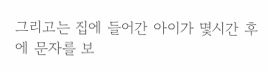그리고는 집에 들어간 아이가 몇시간 후에 문자를 보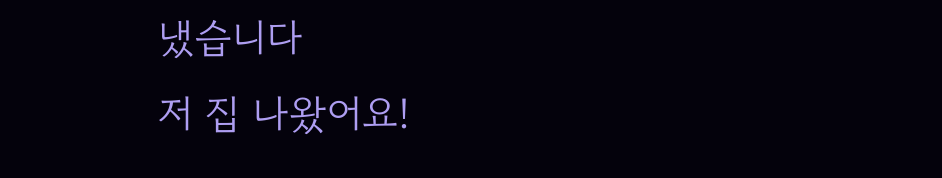냈습니다
저 집 나왔어요!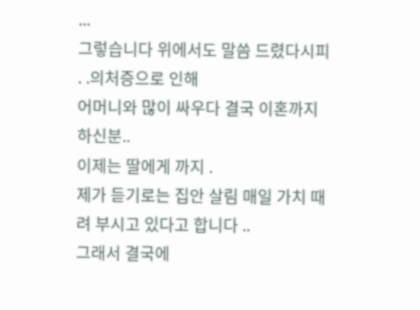...
그렇습니다 위에서도 말씀 드렸다시피 . .의처증으로 인해
어머니와 많이 싸우다 결국 이혼까지 하신분..
이제는 딸에게 까지 .
제가 듣기로는 집안 살림 매일 가치 때려 부시고 있다고 합니다 ..
그래서 결국에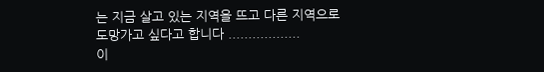는 지금 살고 있는 지역을 뜨고 다른 지역으로
도망가고 싶다고 합니다 ..................
이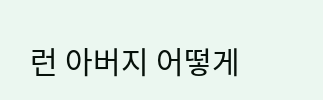런 아버지 어떻게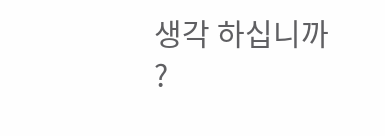생각 하십니까 ?